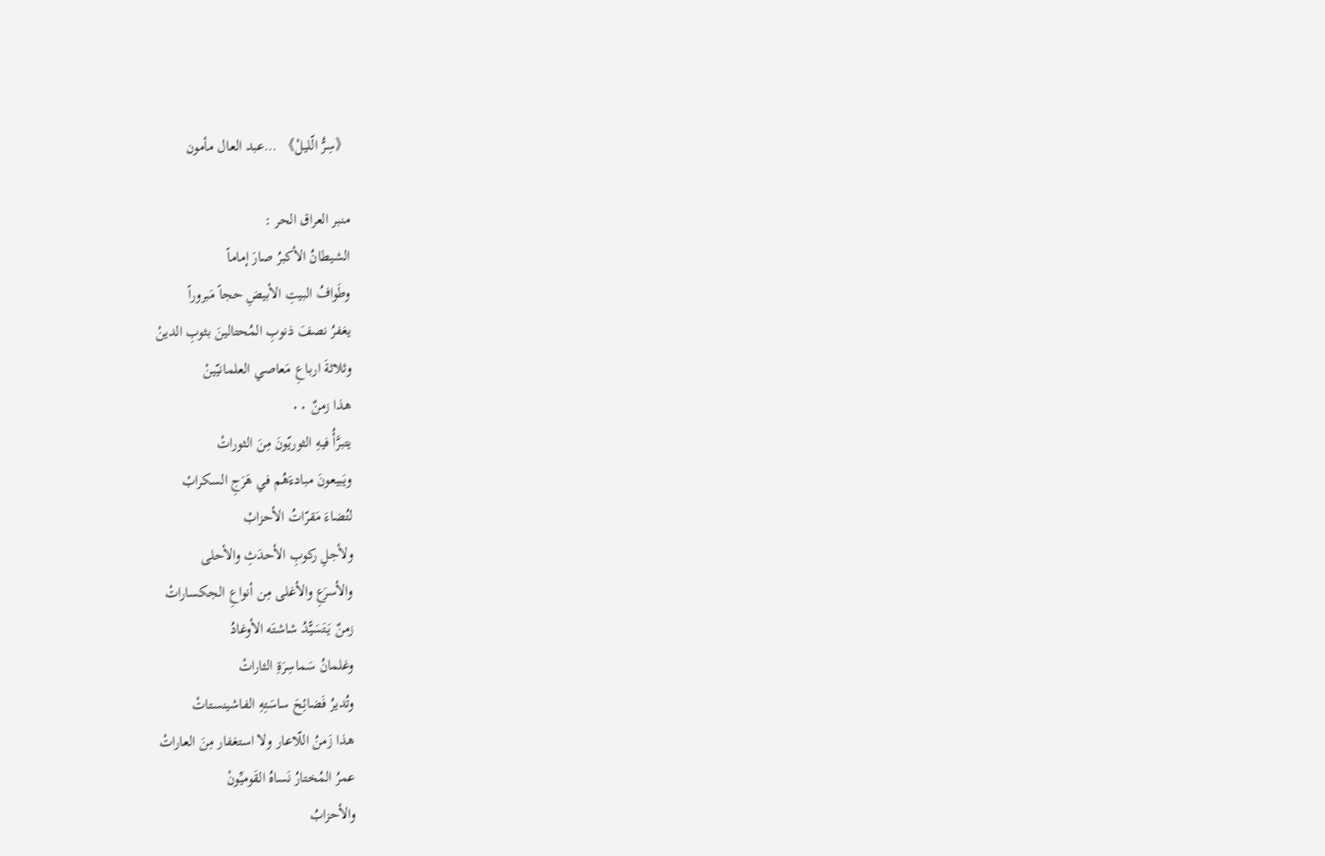《سِرُّ الّليلْ》 …عبد العال مأمون

منبر العراق الحر :
الشيطانُ الأكبرُ صارَ إماماً
وطَوافُ البيتِ الأبيضِ حجاً مَبروراً
يغفرُ نصفَ ذنوبِ المُحتالينَ بثوبِ الدينْ
وثلاثةَ ارباعِ مَعاصي العلمانيّينْ
هذا زمنٌ ٠٠
يتبرَّأُ فيهِ الثوريّونَ مِنَ الثوراتْ
ويَبيعونَ مبادءَهُم في هَرَجِ السكرابْ
لتُضاءَ مَقرّاتُ الأحزابْ
ولأجلِ ركوبِ الأحدَثِ والأحلى
والأسرَعِ والأغلى مِن أنواعِ الجكساراتْ
زمنٌ يَتَسَيًّدُ شاشتَه الأوغادُ
وغلمانُ سَماسِرَةِ الثاراتْ
وتُديرُ فَضائِحَ ساسَتِهِ الفاشينستاتْ
هذا زَمنُ اللّاعار ولا استغفار مِنَ العاراتْ
عمرُ المُختارُ نَساهُ القَوميِّونْ
والأحزابُ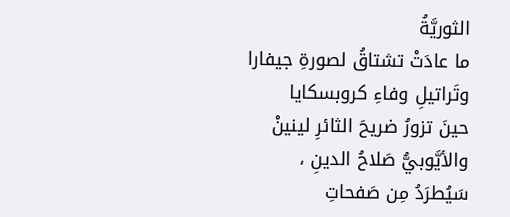الثوريَّةُ
ما عادَتْ تشتاقُ لصورةِ جيفارا
وتَراتيلِ وفاءِ كروبسكايا
حينَ تزورُ ضريحَ الثائرِ لينينْ
والأيَّوبيُّ صَلاحُ الدينِ ،
سَيُطرَدُ مِن صَفحاتِ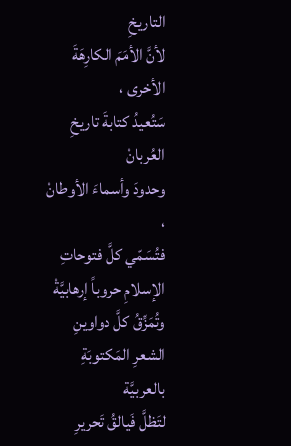التاريخِ
لأنَّ الأمَمَ الكارِهَةَ الأخرى ،
سَتُعيدُ كتابةَ تاريخِ العُربانْ
وحدودَ وأسماءَ الأوطانْ ،
فتُسَمّي كلَّ فتوحاتِ الإسلامِ حروباً إرهابيَّةْ
وتُمَزِّقُ كلَّ دواوينِ الشعرِ المَكتوبَةِ بالعربيَّة
لتَظلَّ فَيالقُ تَحريرِ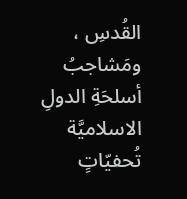القُدسِ ،
ومَشاجبُ أسلحَةِ الدولِ الاسلاميَّة
تُحفيّاتٍ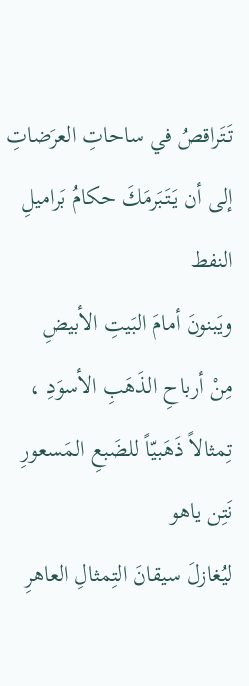تَتَراقصُ في ساحاتِ العرَضاتِ
إلى أن يَتَبَرمَكَ حكامُ بَراميلِ النفط
ويَبنونَ أمامَ البَيتِ الأبيضِ
مِنْ أرباحِ الذَهَبِ الأسوَدِ ،
تِمثالاً ذَهَبيّاً للضَبعِ المَسعورِ نَتِن ياهو
ليُغازلَ سيقانَ التِمثالِ العاهرِ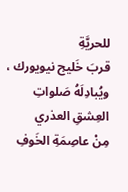للحريَّةِ
قربَ خَليج نيويورك ،
ويُبادِلَهُ صَلواتِ العِشقِ العذري
مِنْ عاصِمَةِ الخَوفِ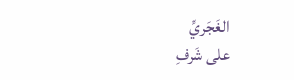الغَجَريِّ
على شَرفِ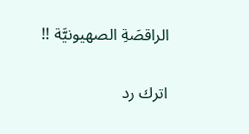الراقصَةِ الصهيونيَّة !!

اترك رد